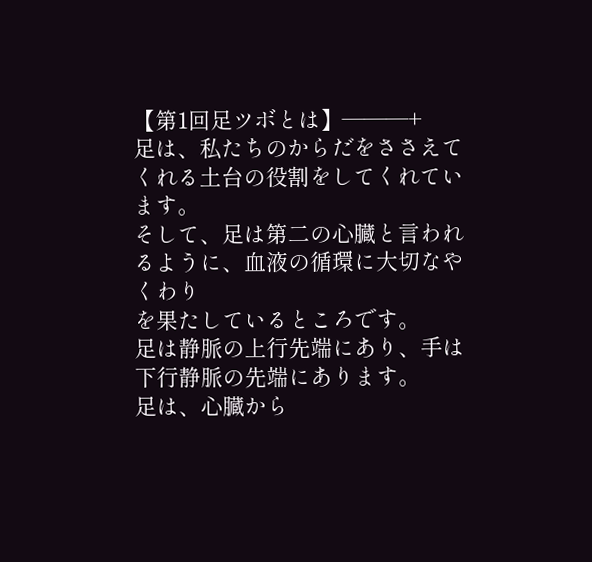【第1回足ツボとは】―――+
足は、私たちのからだをささえてくれる土台の役割をしてくれています。
そして、足は第二の心臓と言われるように、血液の循環に大切なやくわり
を果たしているところです。
足は静脈の上行先端にあり、手は下行静脈の先端にあります。
足は、心臓から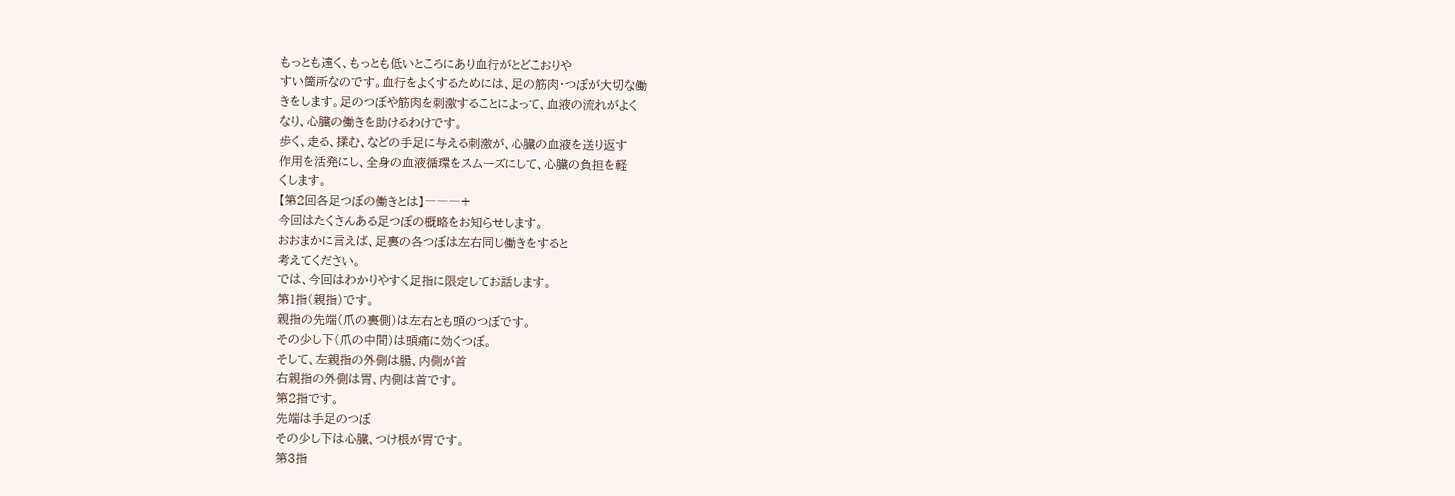もっとも遠く、もっとも低いところにあり血行がとどこおりや
すい箇所なのです。血行をよくするためには、足の筋肉・つぼが大切な働
きをします。足のつぼや筋肉を刺激することによって、血液の流れがよく
なり、心臓の働きを助けるわけです。
歩く、走る、揉む、などの手足に与える刺激が、心臓の血液を送り返す
作用を活発にし、全身の血液循環をスムーズにして、心臓の負担を軽
くします。
【第2回各足つぼの働きとは】―――+
今回はたくさんある足つぼの概略をお知らせします。
おおまかに言えば、足裏の各つぼは左右同じ働きをすると
考えてください。
では、今回はわかりやすく足指に限定してお話します。
第1指(親指)です。
親指の先端(爪の裏側)は左右とも頭のつぼです。
その少し下(爪の中間)は頭痛に効くつぼ。
そして、左親指の外側は腸、内側が首
右親指の外側は胃、内側は首です。
第2指です。
先端は手足のつぼ
その少し下は心臓、つけ根が胃です。
第3指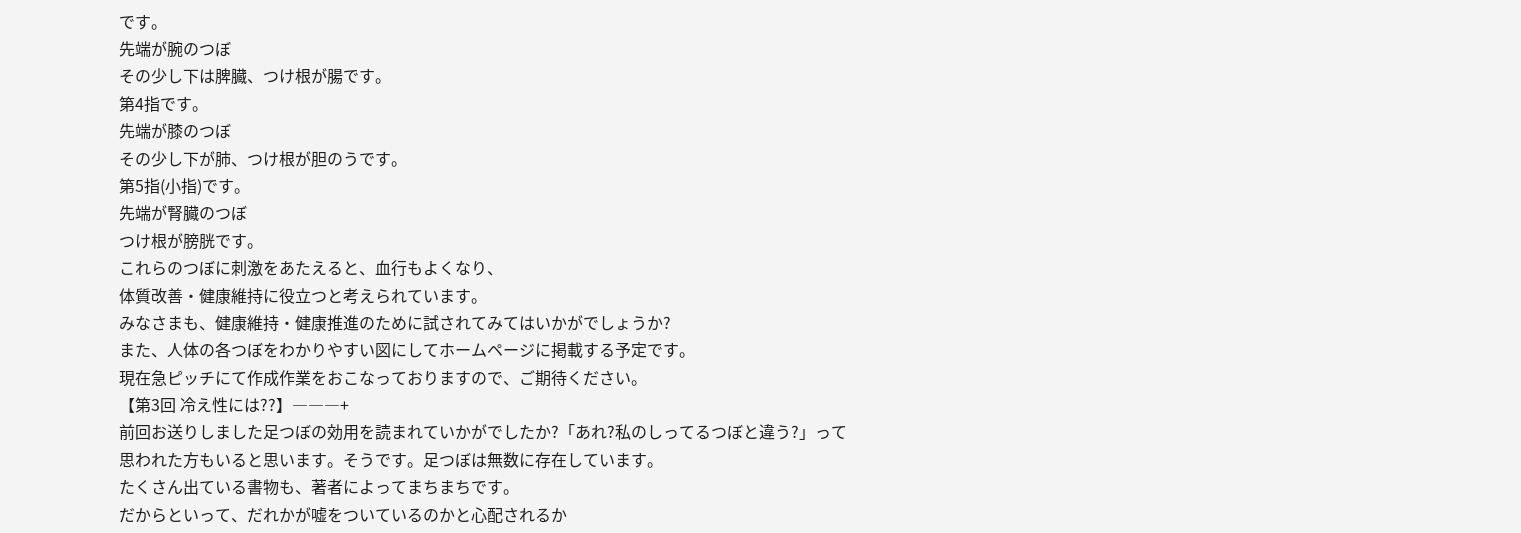です。
先端が腕のつぼ
その少し下は脾臓、つけ根が腸です。
第4指です。
先端が膝のつぼ
その少し下が肺、つけ根が胆のうです。
第5指(小指)です。
先端が腎臓のつぼ
つけ根が膀胱です。
これらのつぼに刺激をあたえると、血行もよくなり、
体質改善・健康維持に役立つと考えられています。
みなさまも、健康維持・健康推進のために試されてみてはいかがでしょうか?
また、人体の各つぼをわかりやすい図にしてホームページに掲載する予定です。
現在急ピッチにて作成作業をおこなっておりますので、ご期待ください。
【第3回 冷え性には??】―――+
前回お送りしました足つぼの効用を読まれていかがでしたか?「あれ?私のしってるつぼと違う?」って
思われた方もいると思います。そうです。足つぼは無数に存在しています。
たくさん出ている書物も、著者によってまちまちです。
だからといって、だれかが嘘をついているのかと心配されるか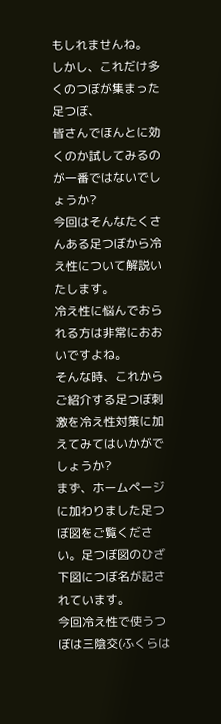もしれませんね。
しかし、これだけ多くのつぼが集まった足つぼ、
皆さんでほんとに効くのか試してみるのが一番ではないでしょうか?
今回はそんなたくさんある足つぼから冷え性について解説いたします。
冷え性に悩んでおられる方は非常におおいですよね。
そんな時、これからご紹介する足つぼ刺激を冷え性対策に加えてみてはいかがでしょうか?
まず、ホームページに加わりました足つぼ図をご覧ください。足つぼ図のひざ下図につぼ名が記されています。
今回冷え性で使うつぼは三陰交(ふくらは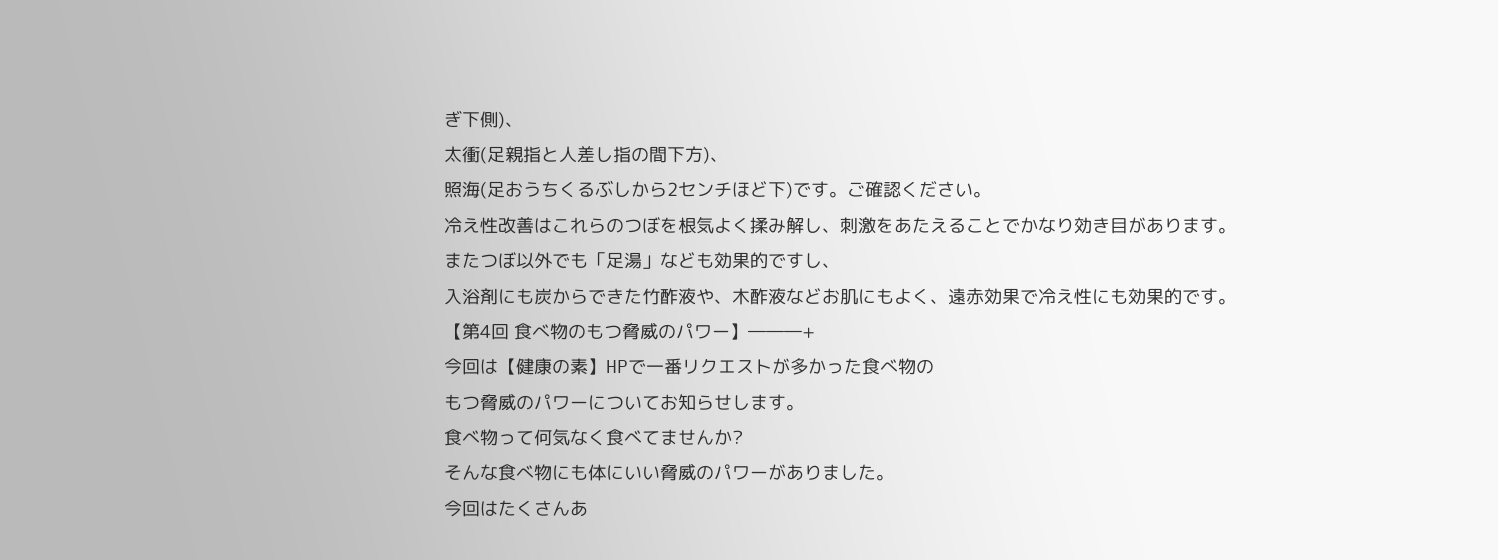ぎ下側)、
太衝(足親指と人差し指の間下方)、
照海(足おうちくるぶしから2センチほど下)です。ご確認ください。
冷え性改善はこれらのつぼを根気よく揉み解し、刺激をあたえることでかなり効き目があります。
またつぼ以外でも「足湯」なども効果的ですし、
入浴剤にも炭からできた竹酢液や、木酢液などお肌にもよく、遠赤効果で冷え性にも効果的です。
【第4回 食べ物のもつ脅威のパワー】―――+
今回は【健康の素】HPで一番リクエストが多かった食べ物の
もつ脅威のパワーについてお知らせします。
食べ物って何気なく食べてませんか?
そんな食べ物にも体にいい脅威のパワーがありました。
今回はたくさんあ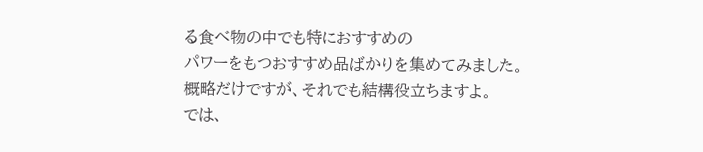る食べ物の中でも特におすすめの
パワーをもつおすすめ品ばかりを集めてみました。
概略だけですが、それでも結構役立ちますよ。
では、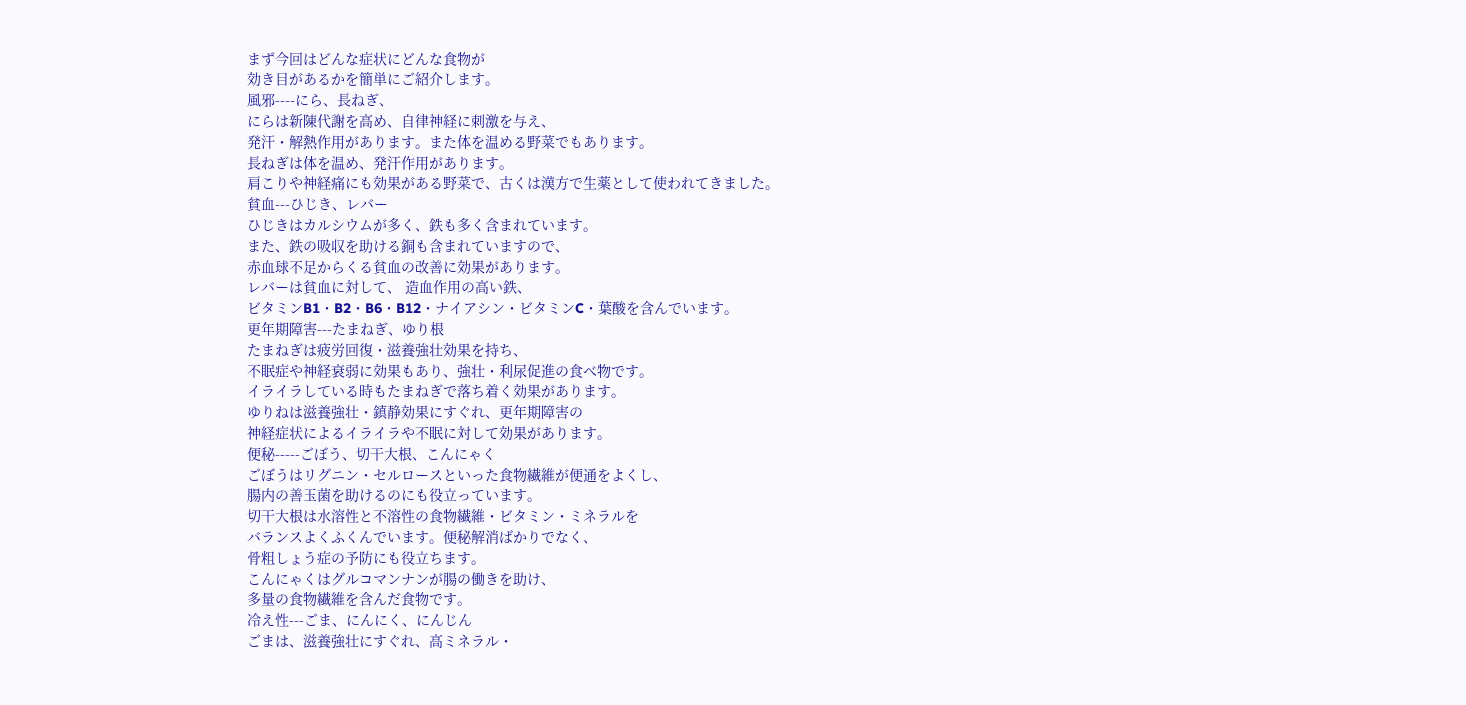まず今回はどんな症状にどんな食物が
効き目があるかを簡単にご紹介します。
風邪----にら、長ねぎ、
にらは新陳代謝を高め、自律神経に刺激を与え、
発汗・解熱作用があります。また体を温める野菜でもあります。
長ねぎは体を温め、発汗作用があります。
肩こりや神経痛にも効果がある野菜で、古くは漢方で生薬として使われてきました。
貧血---ひじき、レバー
ひじきはカルシウムが多く、鉄も多く含まれています。
また、鉄の吸収を助ける銅も含まれていますので、
赤血球不足からくる貧血の改善に効果があります。
レバーは貧血に対して、 造血作用の高い鉄、
ビタミンB1・B2・B6・B12・ナイアシン・ビタミンC・葉酸を含んでいます。
更年期障害---たまねぎ、ゆり根
たまねぎは疲労回復・滋養強壮効果を持ち、
不眠症や神経衰弱に効果もあり、強壮・利尿促進の食べ物です。
イライラしている時もたまねぎで落ち着く効果があります。
ゆりねは滋養強壮・鎮静効果にすぐれ、更年期障害の
神経症状によるイライラや不眠に対して効果があります。
便秘-----ごぼう、切干大根、こんにゃく
ごぼうはリグニン・セルロースといった食物繊維が便通をよくし、
腸内の善玉菌を助けるのにも役立っています。
切干大根は水溶性と不溶性の食物繊維・ビタミン・ミネラルを
バランスよくふくんでいます。便秘解消ばかりでなく、
骨粗しょう症の予防にも役立ちます。
こんにゃくはグルコマンナンが腸の働きを助け、
多量の食物繊維を含んだ食物です。
冷え性---ごま、にんにく、にんじん
ごまは、滋養強壮にすぐれ、高ミネラル・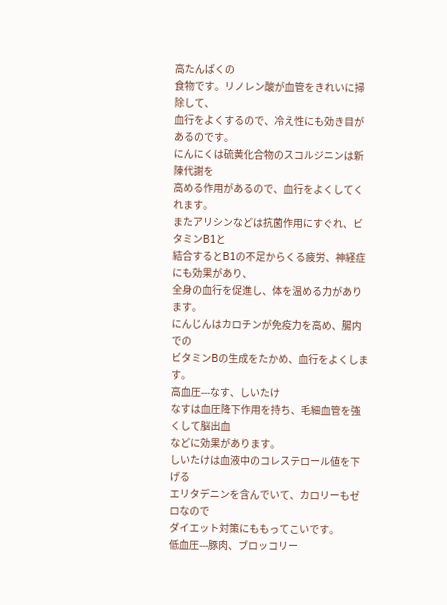高たんぱくの
食物です。リノレン酸が血管をきれいに掃除して、
血行をよくするので、冷え性にも効き目があるのです。
にんにくは硫黄化合物のスコルジニンは新陳代謝を
高める作用があるので、血行をよくしてくれます。
またアリシンなどは抗菌作用にすぐれ、ビタミンB1と
結合するとB1の不足からくる疲労、神経症にも効果があり、
全身の血行を促進し、体を温める力があります。
にんじんはカロチンが免疫力を高め、腸内での
ビタミンBの生成をたかめ、血行をよくします。
高血圧---なす、しいたけ
なすは血圧降下作用を持ち、毛細血管を強くして脳出血
などに効果があります。
しいたけは血液中のコレステロール値を下げる
エリタデニンを含んでいて、カロリーもゼロなので
ダイエット対策にももってこいです。
低血圧---豚肉、ブロッコリー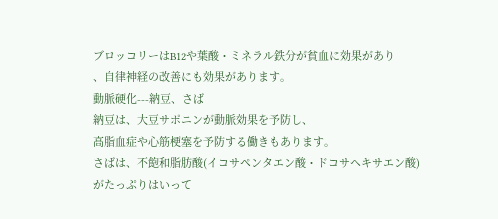ブロッコリーはB12や葉酸・ミネラル鉄分が貧血に効果があり
、自律神経の改善にも効果があります。
動脈硬化---納豆、さば
納豆は、大豆サポニンが動脈効果を予防し、
高脂血症や心筋梗塞を予防する働きもあります。
さばは、不飽和脂肪酸(イコサペンタエン酸・ドコサヘキサエン酸)
がたっぷりはいって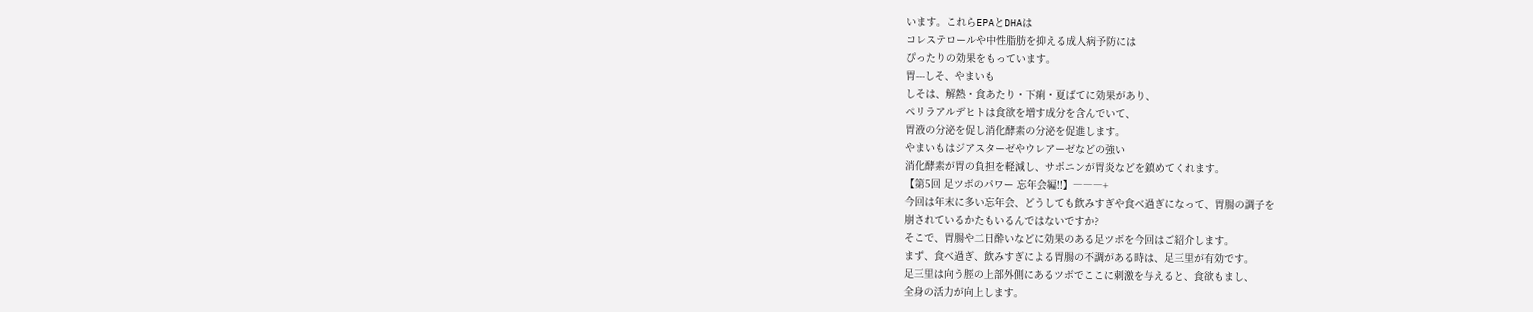います。これらEPAとDHAは
コレステロールや中性脂肪を抑える成人病予防には
ぴったりの効果をもっています。
胃---しそ、やまいも
しそは、解熱・食あたり・下痢・夏ばてに効果があり、
ペリラアルデヒトは食欲を増す成分を含んでいて、
胃液の分泌を促し消化酵素の分泌を促進します。
やまいもはジアスターゼやウレアーゼなどの強い
消化酵素が胃の負担を軽減し、サポニンが胃炎などを鎮めてくれます。
【第5回 足ツボのパワー 忘年会編!!】―――+
今回は年末に多い忘年会、どうしても飲みすぎや食べ過ぎになって、胃腸の調子を
崩されているかたもいるんではないですか?
そこで、胃腸や二日酔いなどに効果のある足ツボを今回はご紹介します。
まず、食べ過ぎ、飲みすぎによる胃腸の不調がある時は、足三里が有効です。
足三里は向う脛の上部外側にあるツボでここに刺激を与えると、食欲もまし、
全身の活力が向上します。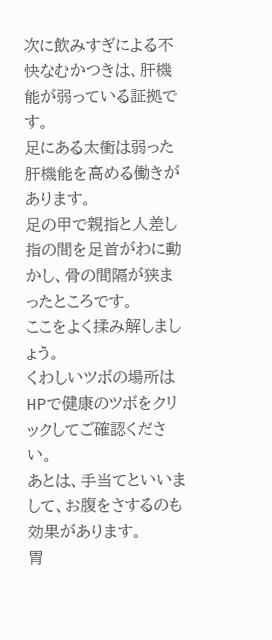次に飲みすぎによる不快なむかつきは、肝機能が弱っている証拠です。
足にある太衝は弱った肝機能を高める働きがあります。
足の甲で親指と人差し指の間を足首がわに動かし、骨の間隔が狭まったところです。
ここをよく揉み解しましょう。
くわしいツボの場所はHPで健康のツボをクリックしてご確認ください。
あとは、手当てといいまして、お腹をさするのも効果があります。
胃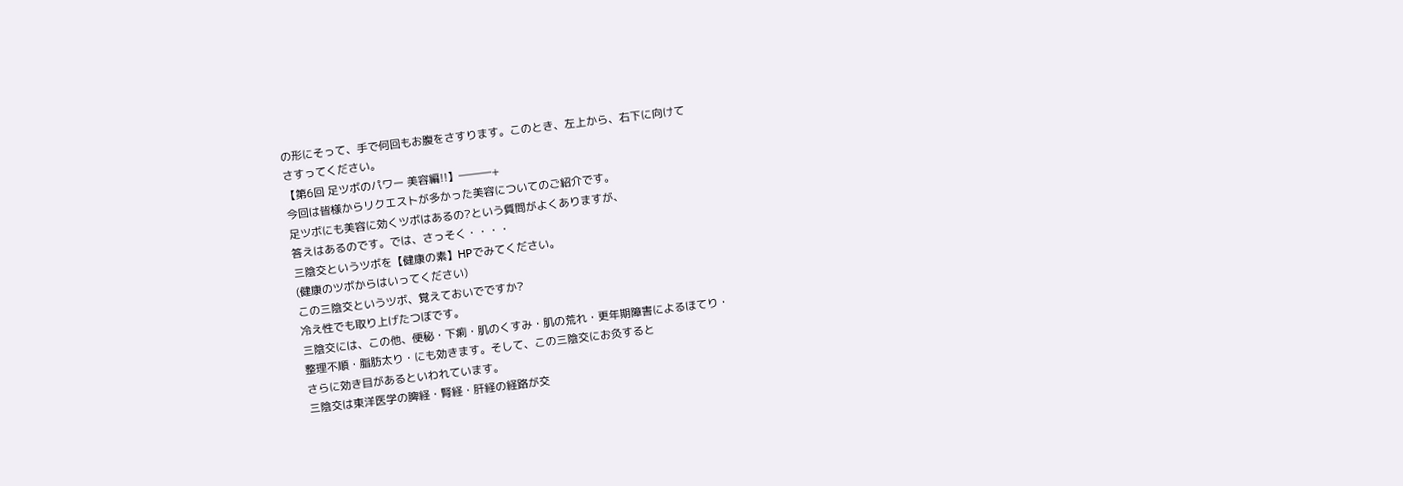の形にそって、手で何回もお腹をさすります。このとき、左上から、右下に向けて
さすってください。
【第6回 足ツボのパワー 美容編!!】―――+
今回は皆様からリクエストが多かった美容についてのご紹介です。
足ツボにも美容に効くツボはあるの?という質問がよくありますが、
答えはあるのです。では、さっそく・・・・
三陰交というツボを【健康の素】HPでみてください。
(健康のツボからはいってください)
この三陰交というツボ、覚えておいでですか?
冷え性でも取り上げたつぼです。
三陰交には、この他、便秘・下痢・肌のくすみ・肌の荒れ・更年期障害によるほてり・
整理不順・脂肪太り・にも効きます。そして、この三陰交にお灸すると
さらに効き目があるといわれています。
三陰交は東洋医学の脾経・腎経・肝経の経路が交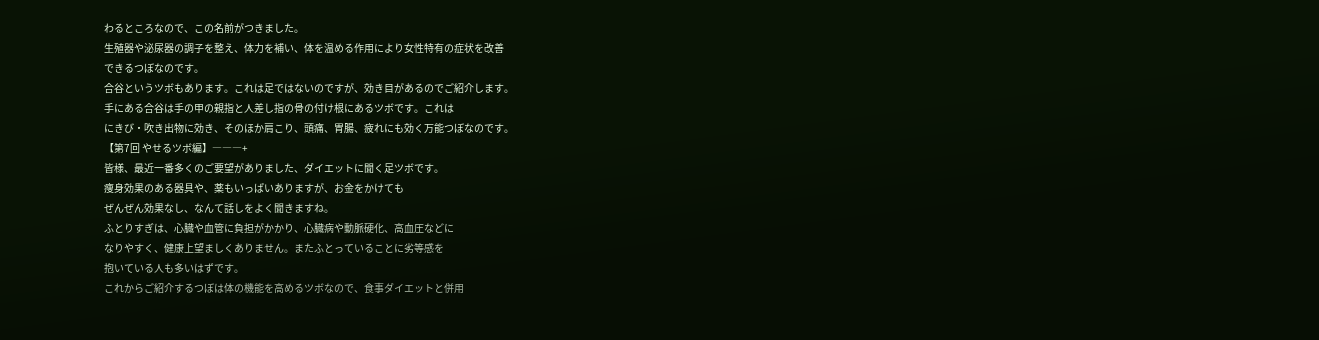わるところなので、この名前がつきました。
生殖器や泌尿器の調子を整え、体力を補い、体を温める作用により女性特有の症状を改善
できるつぼなのです。
合谷というツボもあります。これは足ではないのですが、効き目があるのでご紹介します。
手にある合谷は手の甲の親指と人差し指の骨の付け根にあるツボです。これは
にきび・吹き出物に効き、そのほか肩こり、頭痛、胃腸、疲れにも効く万能つぼなのです。
【第7回 やせるツボ編】―――+
皆様、最近一番多くのご要望がありました、ダイエットに聞く足ツボです。
痩身効果のある器具や、薬もいっぱいありますが、お金をかけても
ぜんぜん効果なし、なんて話しをよく聞きますね。
ふとりすぎは、心臓や血管に負担がかかり、心臓病や動脈硬化、高血圧などに
なりやすく、健康上望ましくありません。またふとっていることに劣等感を
抱いている人も多いはずです。
これからご紹介するつぼは体の機能を高めるツボなので、食事ダイエットと併用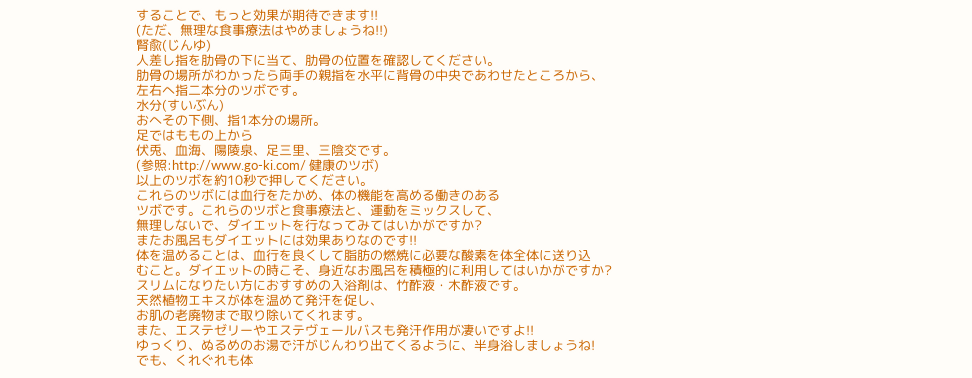することで、もっと効果が期待できます!!
(ただ、無理な食事療法はやめましょうね!!)
腎兪(じんゆ)
人差し指を肋骨の下に当て、肋骨の位置を確認してください。
肋骨の場所がわかったら両手の親指を水平に背骨の中央であわせたところから、
左右へ指二本分のツボです。
水分(すいぶん)
おへその下側、指1本分の場所。
足ではももの上から
伏兎、血海、陽陵泉、足三里、三陰交です。
(参照:http://www.go-ki.com/ 健康のツボ)
以上のツボを約10秒で押してください。
これらのツボには血行をたかめ、体の機能を高める働きのある
ツボです。これらのツボと食事療法と、運動をミックスして、
無理しないで、ダイエットを行なってみてはいかがですか?
またお風呂もダイエットには効果ありなのです!!
体を温めることは、血行を良くして脂肪の燃焼に必要な酸素を体全体に送り込
むこと。ダイエットの時こそ、身近なお風呂を積極的に利用してはいかがですか?
スリムになりたい方におすすめの入浴剤は、竹酢液・木酢液です。
天然植物エキスが体を温めて発汗を促し、
お肌の老廃物まで取り除いてくれます。
また、エステゼリーやエステヴェールバスも発汗作用が凄いですよ!!
ゆっくり、ぬるめのお湯で汗がじんわり出てくるように、半身浴しましょうね!
でも、くれぐれも体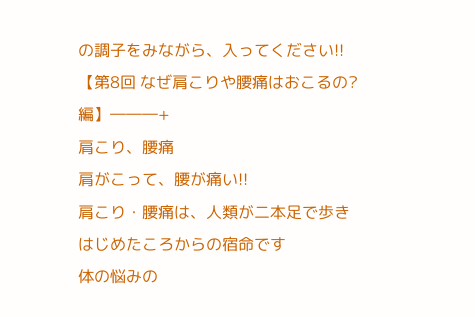の調子をみながら、入ってください!!
【第8回 なぜ肩こりや腰痛はおこるの?編】―――+
肩こり、腰痛
肩がこって、腰が痛い!!
肩こり・腰痛は、人類が二本足で歩きはじめたころからの宿命です
体の悩みの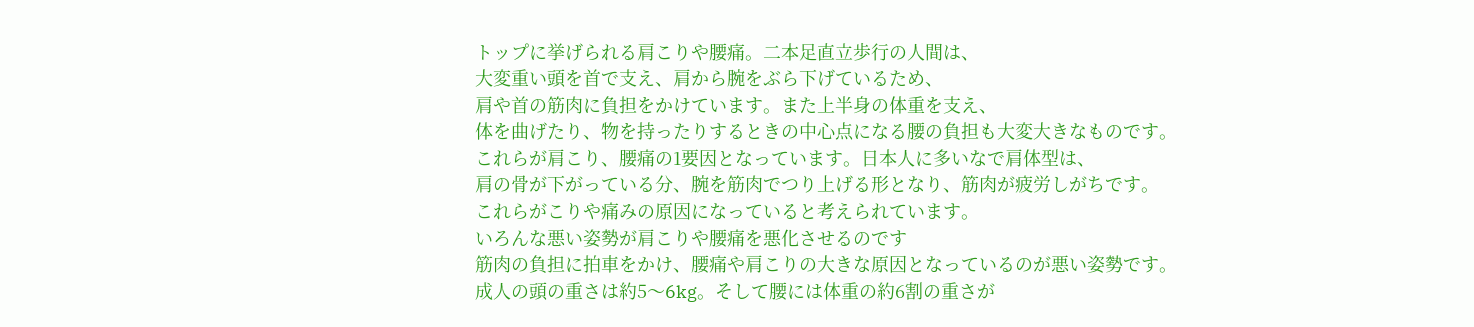トップに挙げられる肩こりや腰痛。二本足直立歩行の人間は、
大変重い頭を首で支え、肩から腕をぶら下げているため、
肩や首の筋肉に負担をかけています。また上半身の体重を支え、
体を曲げたり、物を持ったりするときの中心点になる腰の負担も大変大きなものです。
これらが肩こり、腰痛の1要因となっています。日本人に多いなで肩体型は、
肩の骨が下がっている分、腕を筋肉でつり上げる形となり、筋肉が疲労しがちです。
これらがこりや痛みの原因になっていると考えられています。
いろんな悪い姿勢が肩こりや腰痛を悪化させるのです
筋肉の負担に拍車をかけ、腰痛や肩こりの大きな原因となっているのが悪い姿勢です。
成人の頭の重さは約5〜6kg。そして腰には体重の約6割の重さが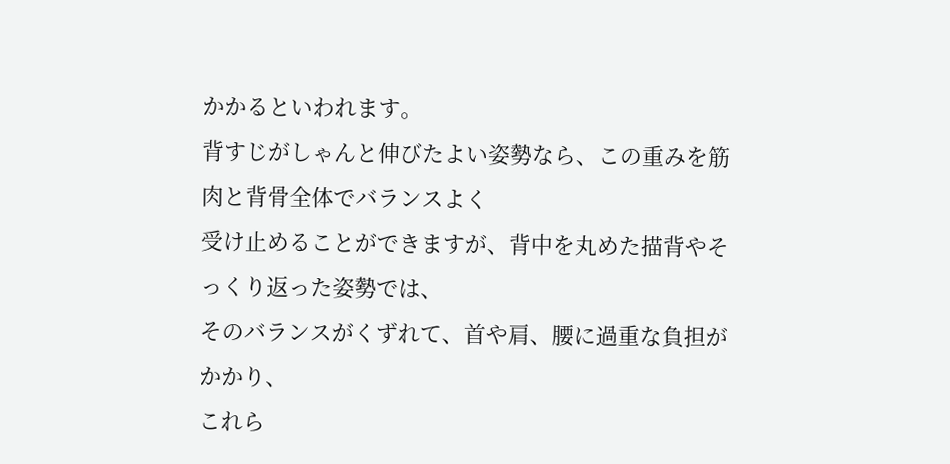かかるといわれます。
背すじがしゃんと伸びたよい姿勢なら、この重みを筋肉と背骨全体でバランスよく
受け止めることができますが、背中を丸めた描背やそっくり返った姿勢では、
そのバランスがくずれて、首や肩、腰に過重な負担がかかり、
これら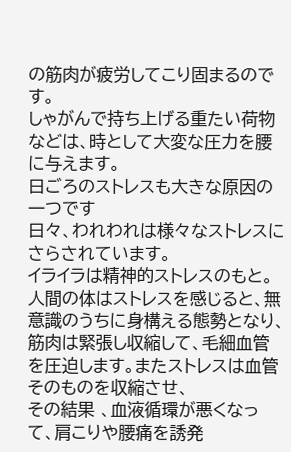の筋肉が疲労してこり固まるのです。
しゃがんで持ち上げる重たい荷物などは、時として大変な圧力を腰に与えます。
日ごろのストレスも大きな原因の一つです
日々、われわれは様々なストレスにさらされています。
イライラは精神的ストレスのもと。
人間の体はストレスを感じると、無意識のうちに身構える態勢となり、
筋肉は緊張し収縮して、毛細血管を圧迫します。またストレスは血管そのものを収縮させ、
その結果 、血液循環が悪くなって、肩こりや腰痛を誘発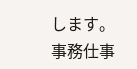します。
事務仕事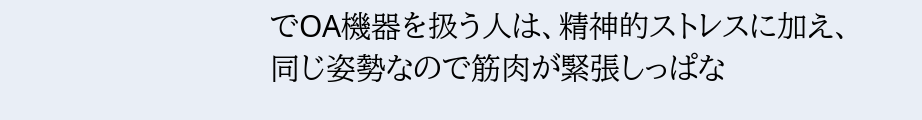でOA機器を扱う人は、精神的ストレスに加え、
同じ姿勢なので筋肉が緊張しっぱな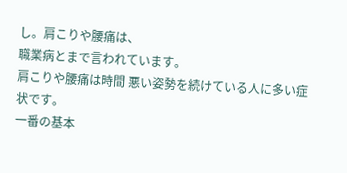し。肩こりや腰痛は、
職業病とまで言われています。
肩こりや腰痛は時間 悪い姿勢を続けている人に多い症状です。
一番の基本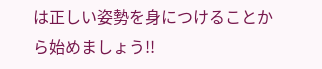は正しい姿勢を身につけることから始めましょう!!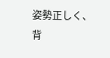姿勢正しく、背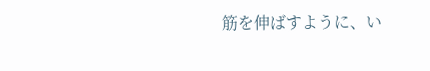筋を伸ばすように、い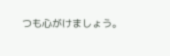つも心がけましょう。